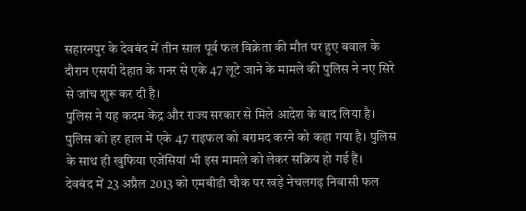सहारनपुर के देवबंद में तीन साल पूर्व फल विक्रेता की मौत पर हुए बवाल के दौरान एसपी देहात के गनर से एके 47 लूटे जाने के मामले की पुलिस ने नए सिरे से जांच शुरू कर दी है।
पुलिस ने यह कदम केंद्र और राज्य सरकार से मिले आदेश के बाद लिया है। पुलिस को हर हाल में एके 47 राइफल को बरामद करने को कहा गया है। पुलिस के साथ ही खुफिया एजेंसियां भी इस मामले को लेकर सक्रिय हो गई हैं।
देवबंद में 23 अप्रैल 2013 को एमबीडी चौक पर खड़े नेचलगढ़ निवासी फल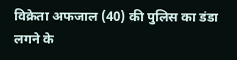विक्रेता अफजाल (40) की पुलिस का डंडा लगने के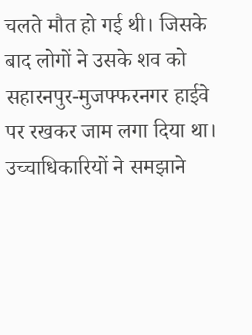चलते मौत हो गई थी। जिसके बाद लोगों ने उसके शव को सहारनपुर-मुजफ्फरनगर हाईवे पर रखकर जाम लगा दिया था।
उच्चाधिकारियों ने समझाने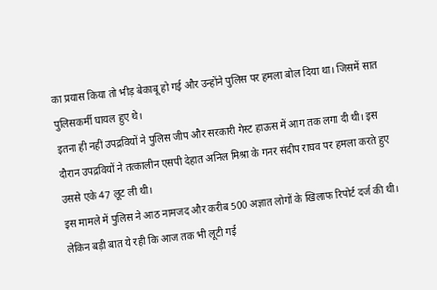का प्रयास किया तो भीड़ बेकाबू हो गई और उन्होंने पुलिस पर हमला बोल दिया था। जिसमें सात पुलिसकर्मी घायल हुए थे।
इतना ही नहीं उपद्रवियों ने पुलिस जीप और सरकारी गेस्ट हाऊस में आग तक लगा दी थी। इस दौरान उपद्रवियों ने तत्कालीन एसपी देहात अनिल मिश्रा के गनर संदीप राघव पर हमला करते हुए उससे एके 47 लूट ली थी।
इस मामले में पुलिस ने आठ नामजद और करीब 500 अज्ञात लोगों के खिलाफ रिपोर्ट दर्ज की थी। लेकिन बड़ी बात ये रही कि आज तक भी लूटी गई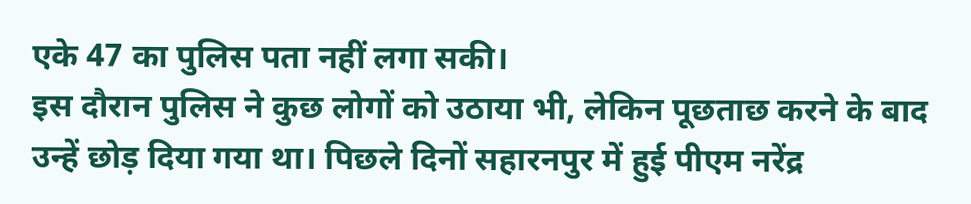एके 47 का पुलिस पता नहीं लगा सकी।
इस दौरान पुलिस ने कुछ लोगों को उठाया भी, लेकिन पूछताछ करने के बाद उन्हें छोड़ दिया गया था। पिछले दिनों सहारनपुर में हुई पीएम नरेंद्र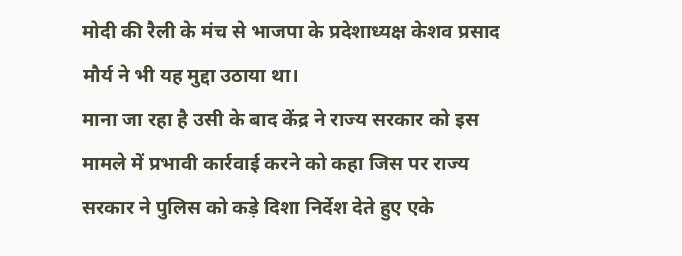मोदी की रैली के मंच से भाजपा के प्रदेशाध्यक्ष केशव प्रसाद मौर्य ने भी यह मुद्दा उठाया था।
माना जा रहा है उसी के बाद केंद्र ने राज्य सरकार को इस मामले में प्रभावी कार्रवाई करने को कहा जिस पर राज्य सरकार ने पुलिस को कड़े दिशा निर्देश देते हुए एके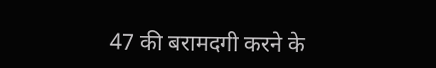47 की बरामदगी करने के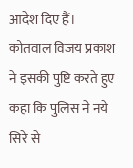आदेश दिए हैं।
कोतवाल विजय प्रकाश ने इसकी पुष्टि करते हुए कहा कि पुलिस ने नये सिरे से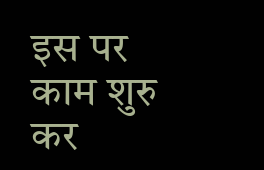इस पर काम शुरु कर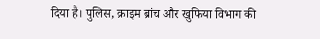दिया है। पुलिस, क्राइम ब्रांच और खुफिया विभाग की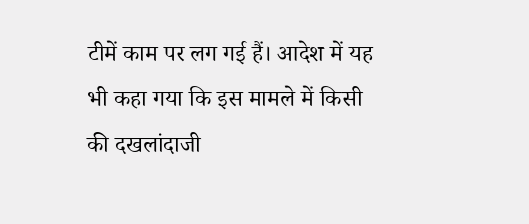टीमें काम पर लग गई हैं। आदेश में यह भी कहा गया कि इस मामले में किसी की दखलांदाजी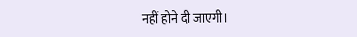नहीं होने दी जाएगी।